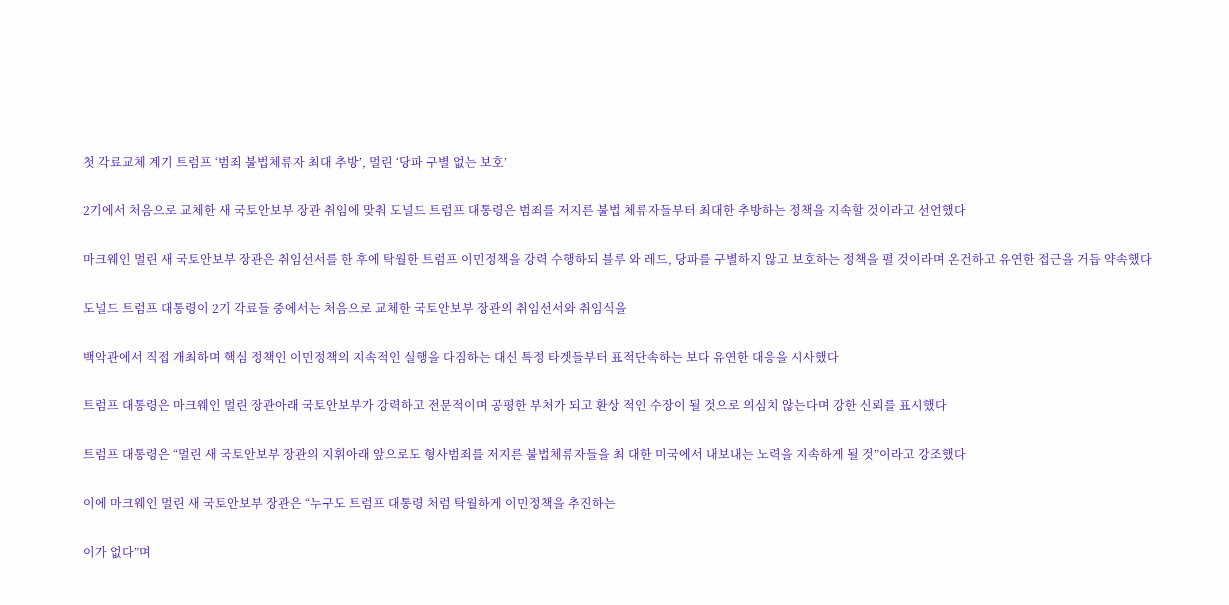첫 각료교체 계기 트럼프 ‘범죄 불법체류자 최대 추방’, 멀린 ‘당파 구별 없는 보호’

2기에서 처음으로 교체한 새 국토안보부 장관 취임에 맞춰 도널드 트럼프 대통령은 범죄를 저지른 불법 체류자들부터 최대한 추방하는 정책을 지속할 것이라고 선언했다

마크웨인 멀린 새 국토안보부 장관은 취임선서를 한 후에 탁월한 트럼프 이민정책을 강력 수행하되 블루 와 레드, 당파를 구별하지 않고 보호하는 정책을 펼 것이라며 온건하고 유연한 접근을 거듭 약속했다

도널드 트럼프 대통령이 2기 각료들 중에서는 처음으로 교체한 국토안보부 장관의 취임선서와 취임식을

백악관에서 직접 개최하며 핵심 정책인 이민정책의 지속적인 실행을 다짐하는 대신 특정 타겟들부터 표적단속하는 보다 유연한 대응을 시사했다

트럼프 대통령은 마크웨인 멀린 장관아래 국토안보부가 강력하고 전문적이며 공평한 부처가 되고 환상 적인 수장이 될 것으로 의심치 않는다며 강한 신뢰를 표시했다

트럼프 대통령은 “멀린 새 국토안보부 장관의 지휘아래 앞으로도 형사범죄를 저지른 불법체류자들을 최 대한 미국에서 내보내는 노력을 지속하게 될 것”이라고 강조했다

이에 마크웨인 멀린 새 국토안보부 장관은 “누구도 트럼프 대통령 처럼 탁월하게 이민정책을 추진하는

이가 없다”며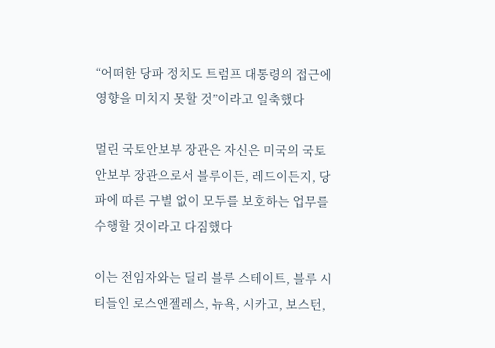“어떠한 당파 정치도 트럼프 대통령의 접근에 영향을 미치지 못할 것”이라고 일축했다

멀린 국토안보부 장관은 자신은 미국의 국토안보부 장관으로서 블루이든, 레드이든지, 당파에 따른 구별 없이 모두를 보호하는 업무를 수행할 것이라고 다짐했다

이는 전임자와는 딜리 블루 스테이트, 블루 시티들인 로스앤젤레스, 뉴욕, 시카고, 보스턴,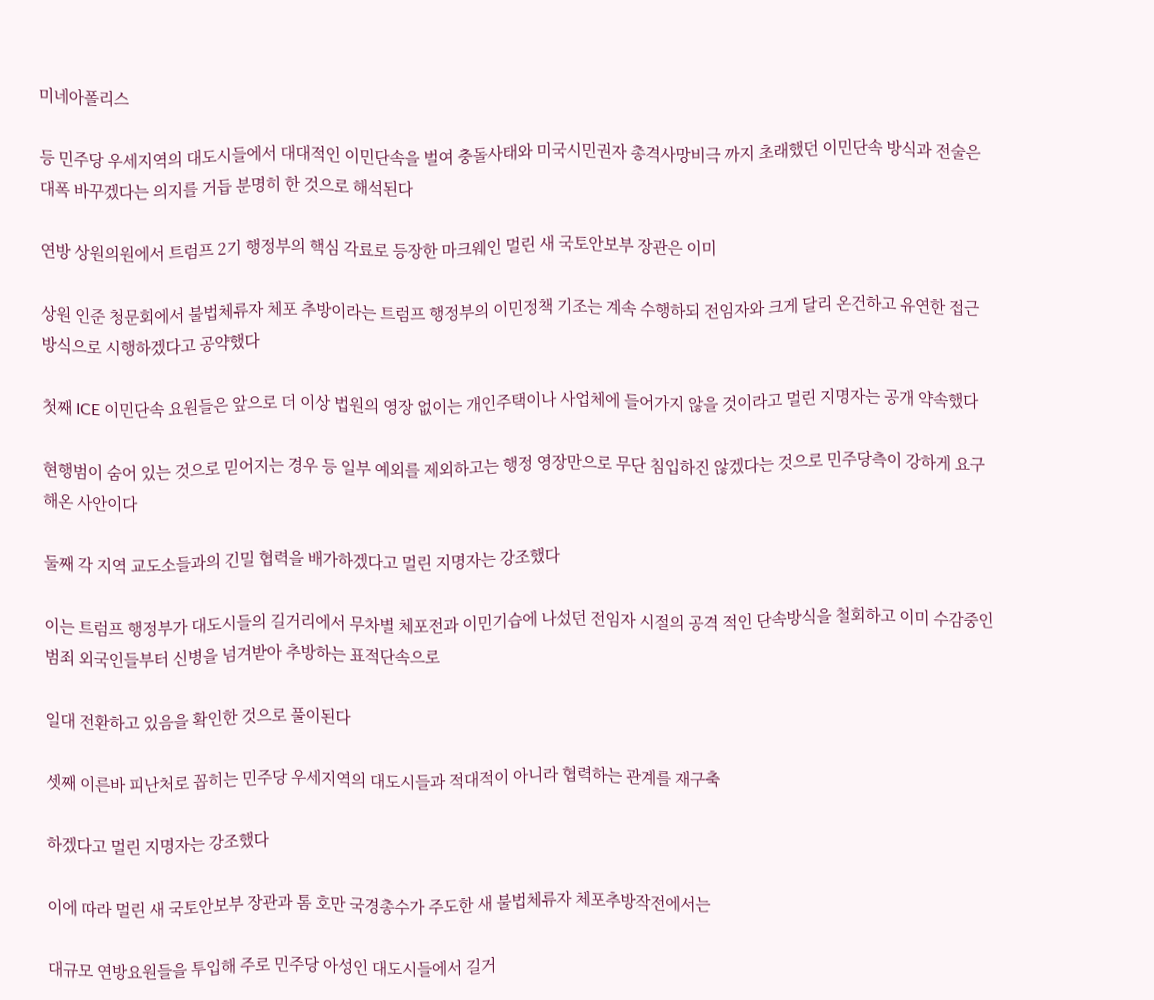미네아폴리스

등 민주당 우세지역의 대도시들에서 대대적인 이민단속을 벌여 충돌사태와 미국시민권자 총격사망비극 까지 초래했던 이민단속 방식과 전술은 대폭 바꾸겠다는 의지를 거듭 분명히 한 것으로 해석된다

연방 상원의원에서 트럼프 2기 행정부의 핵심 각료로 등장한 마크웨인 멀린 새 국토안보부 장관은 이미

상원 인준 청문회에서 불법체류자 체포 추방이라는 트럼프 행정부의 이민정책 기조는 계속 수행하되 전임자와 크게 달리 온건하고 유연한 접근방식으로 시행하겠다고 공약했다

첫째 ICE 이민단속 요원들은 앞으로 더 이상 법원의 영장 없이는 개인주택이나 사업체에 들어가지 않을 것이라고 멀린 지명자는 공개 약속했다

현행범이 숨어 있는 것으로 믿어지는 경우 등 일부 예외를 제외하고는 행정 영장만으로 무단 침입하진 않겠다는 것으로 민주당측이 강하게 요구해온 사안이다

둘째 각 지역 교도소들과의 긴밀 협력을 배가하겠다고 멀린 지명자는 강조했다

이는 트럼프 행정부가 대도시들의 길거리에서 무차별 체포전과 이민기습에 나섰던 전임자 시절의 공격 적인 단속방식을 철회하고 이미 수감중인 범죄 외국인들부터 신병을 넘겨받아 추방하는 표적단속으로

일대 전환하고 있음을 확인한 것으로 풀이된다

셋째 이른바 피난처로 꼽히는 민주당 우세지역의 대도시들과 적대적이 아니라 협력하는 관계를 재구축

하겠다고 멀린 지명자는 강조했다

이에 따라 멀린 새 국토안보부 장관과 톰 호만 국경총수가 주도한 새 불법체류자 체포추방작전에서는

대규모 연방요원들을 투입해 주로 민주당 아성인 대도시들에서 길거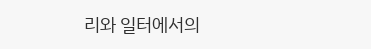리와 일터에서의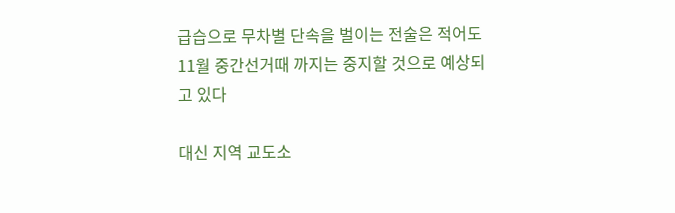급습으로 무차별 단속을 벌이는 전술은 적어도 11월 중간선거때 까지는 중지할 것으로 예상되고 있다

대신 지역 교도소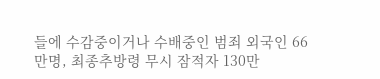들에 수감중이거나 수배중인 범죄 외국인 66만명, 최종추방령 무시 잠적자 130만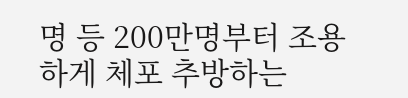명 등 200만명부터 조용하게 체포 추방하는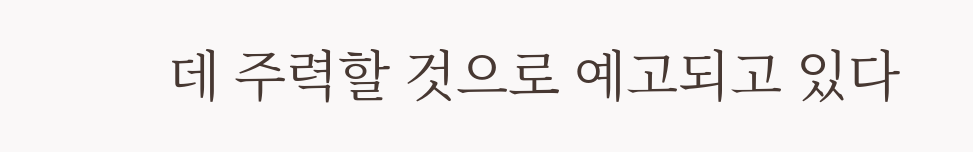데 주력할 것으로 예고되고 있다